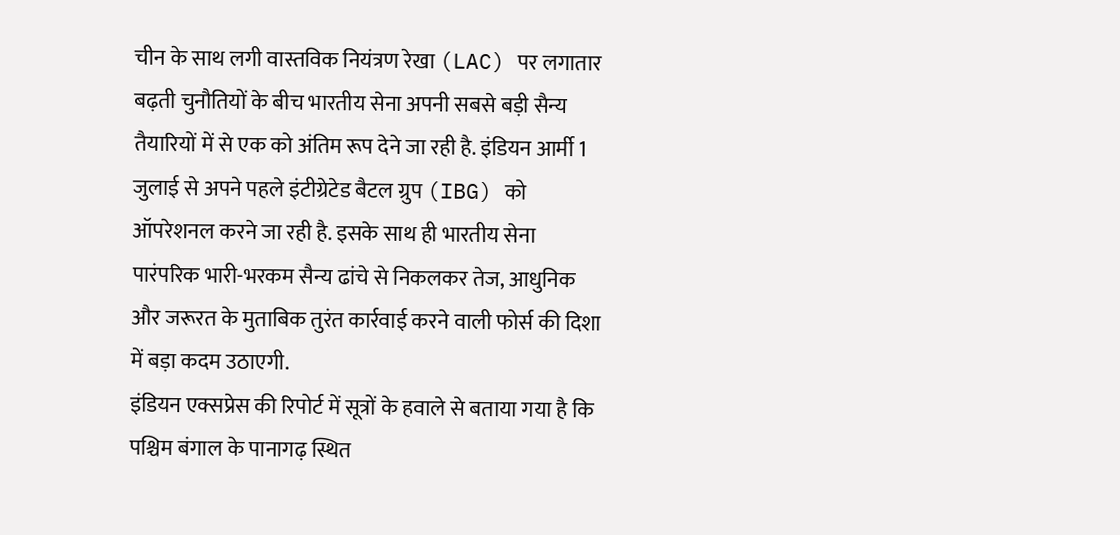चीन के साथ लगी वास्तविक नियंत्रण रेखा (LAC) पर लगातार बढ़ती चुनौतियों के बीच भारतीय सेना अपनी सबसे बड़ी सैन्य तैयारियों में से एक को अंतिम रूप देने जा रही है. इंडियन आर्मी 1 जुलाई से अपने पहले इंटीग्रेटेड बैटल ग्रुप (IBG) को ऑपरेशनल करने जा रही है. इसके साथ ही भारतीय सेना पारंपरिक भारी-भरकम सैन्य ढांचे से निकलकर तेज, आधुनिक और जरूरत के मुताबिक तुरंत कार्रवाई करने वाली फोर्स की दिशा में बड़ा कदम उठाएगी.
इंडियन एक्सप्रेस की रिपोर्ट में सूत्रों के हवाले से बताया गया है कि पश्चिम बंगाल के पानागढ़ स्थित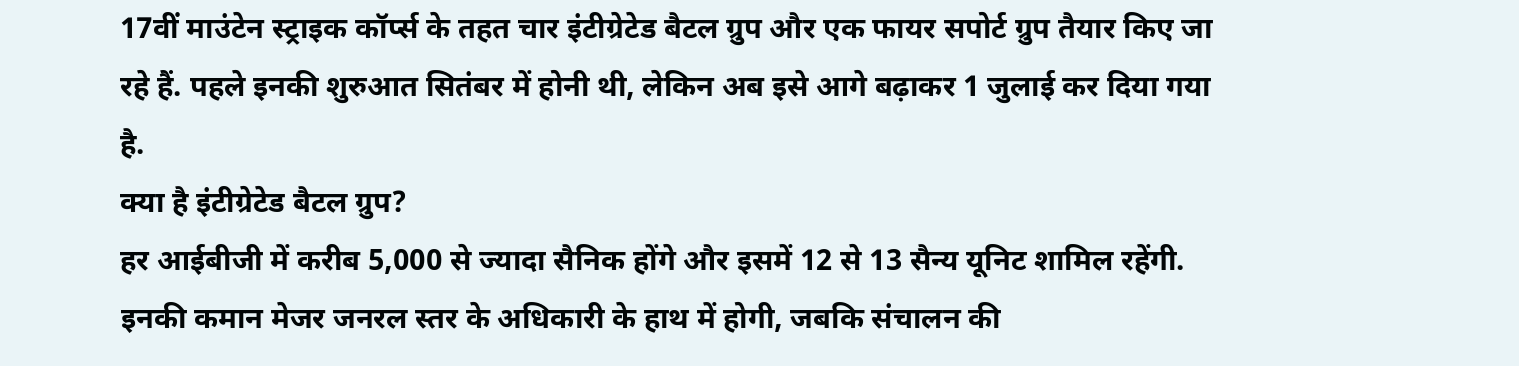17वीं माउंटेन स्ट्राइक कॉर्प्स के तहत चार इंटीग्रेटेड बैटल ग्रुप और एक फायर सपोर्ट ग्रुप तैयार किए जा रहे हैं. पहले इनकी शुरुआत सितंबर में होनी थी, लेकिन अब इसे आगे बढ़ाकर 1 जुलाई कर दिया गया है.
क्या है इंटीग्रेटेड बैटल ग्रुप?
हर आईबीजी में करीब 5,000 से ज्यादा सैनिक होंगे और इसमें 12 से 13 सैन्य यूनिट शामिल रहेंगी. इनकी कमान मेजर जनरल स्तर के अधिकारी के हाथ में होगी, जबकि संचालन की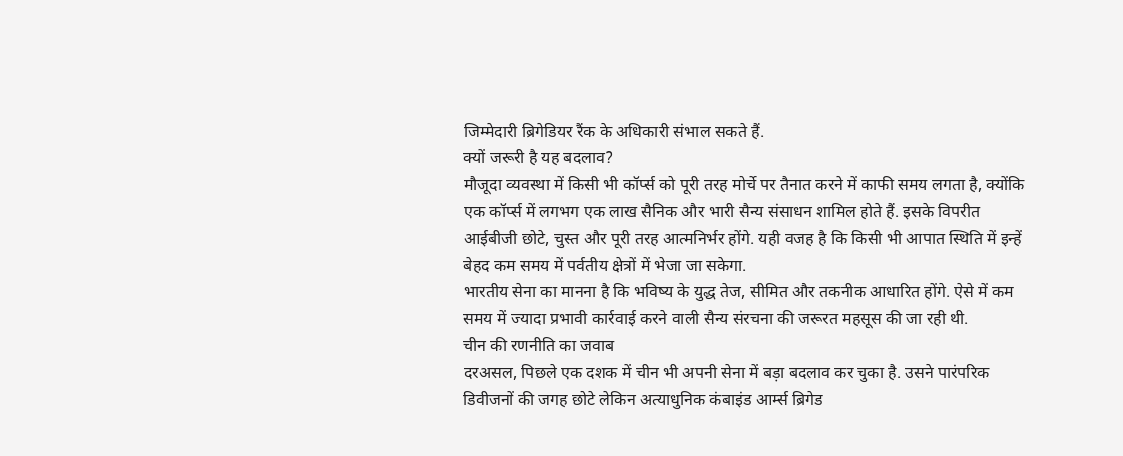जिम्मेदारी ब्रिगेडियर रैंक के अधिकारी संभाल सकते हैं.
क्यों जरूरी है यह बदलाव?
मौजूदा व्यवस्था में किसी भी कॉर्प्स को पूरी तरह मोर्चे पर तैनात करने में काफी समय लगता है, क्योंकि एक कॉर्प्स में लगभग एक लाख सैनिक और भारी सैन्य संसाधन शामिल होते हैं. इसके विपरीत आईबीजी छोटे, चुस्त और पूरी तरह आत्मनिर्भर होंगे. यही वजह है कि किसी भी आपात स्थिति में इन्हें बेहद कम समय में पर्वतीय क्षेत्रों में भेजा जा सकेगा.
भारतीय सेना का मानना है कि भविष्य के युद्ध तेज, सीमित और तकनीक आधारित होंगे. ऐसे में कम समय में ज्यादा प्रभावी कार्रवाई करने वाली सैन्य संरचना की जरूरत महसूस की जा रही थी.
चीन की रणनीति का जवाब
दरअसल, पिछले एक दशक में चीन भी अपनी सेना में बड़ा बदलाव कर चुका है. उसने पारंपरिक डिवीजनों की जगह छोटे लेकिन अत्याधुनिक कंबाइंड आर्म्स ब्रिगेड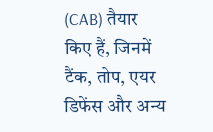(CAB) तैयार किए हैं, जिनमें टैंक, तोप, एयर डिफेंस और अन्य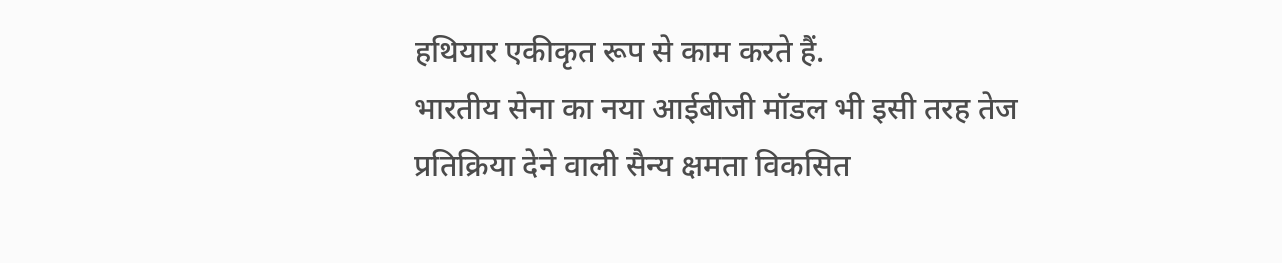हथियार एकीकृत रूप से काम करते हैं.
भारतीय सेना का नया आईबीजी मॉडल भी इसी तरह तेज प्रतिक्रिया देने वाली सैन्य क्षमता विकसित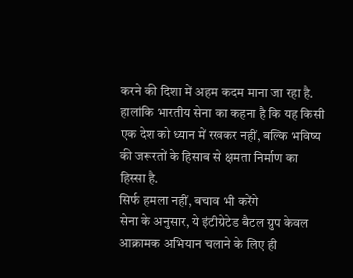करने की दिशा में अहम कदम माना जा रहा है. हालांकि भारतीय सेना का कहना है कि यह किसी एक देश को ध्यान में रखकर नहीं, बल्कि भविष्य की जरूरतों के हिसाब से क्षमता निर्माण का हिस्सा है.
सिर्फ हमला नहीं, बचाव भी करेंगे
सेना के अनुसार, ये इंटीग्रेटेड बैटल ग्रुप केवल आक्रामक अभियान चलाने के लिए ही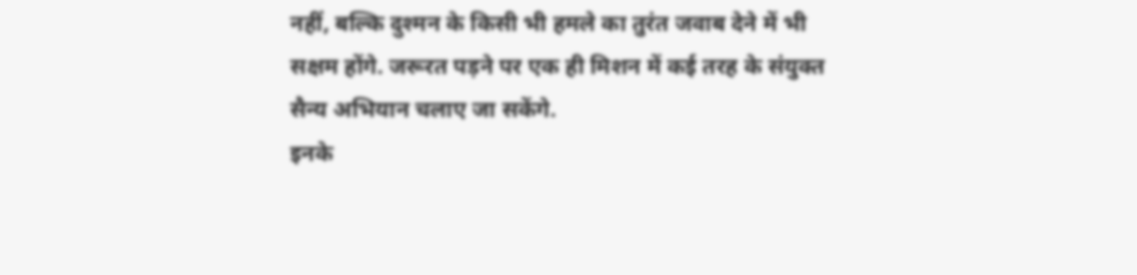नहीं, बल्कि दुश्मन के किसी भी हमले का तुरंत जवाब देने में भी सक्षम होंगे. जरूरत पड़ने पर एक ही मिशन में कई तरह के संयुक्त सैन्य अभियान चलाए जा सकेंगे.
इनके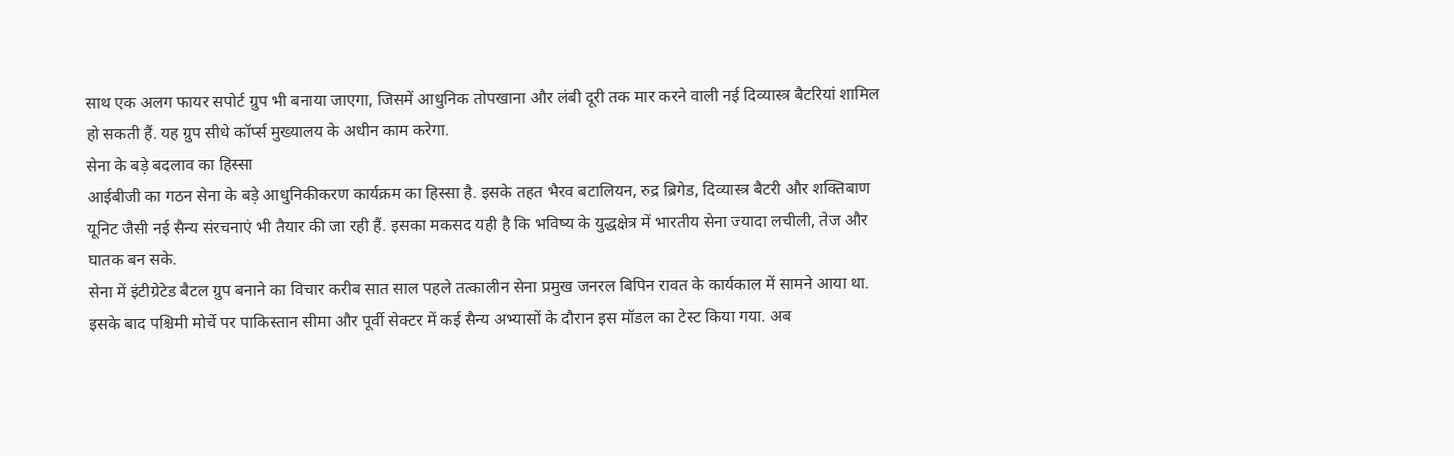साथ एक अलग फायर सपोर्ट ग्रुप भी बनाया जाएगा, जिसमें आधुनिक तोपखाना और लंबी दूरी तक मार करने वाली नई दिव्यास्त्र बैटरियां शामिल हो सकती हैं. यह ग्रुप सीधे कॉर्प्स मुख्यालय के अधीन काम करेगा.
सेना के बड़े बदलाव का हिस्सा
आईबीजी का गठन सेना के बड़े आधुनिकीकरण कार्यक्रम का हिस्सा है. इसके तहत भैरव बटालियन, रुद्र ब्रिगेड, दिव्यास्त्र बैटरी और शक्तिबाण यूनिट जैसी नई सैन्य संरचनाएं भी तैयार की जा रही हैं. इसका मकसद यही है कि भविष्य के युद्धक्षेत्र में भारतीय सेना ज्यादा लचीली, तेज और घातक बन सके.
सेना में इंटीग्रेटेड बैटल ग्रुप बनाने का विचार करीब सात साल पहले तत्कालीन सेना प्रमुख जनरल बिपिन रावत के कार्यकाल में सामने आया था. इसके बाद पश्चिमी मोर्चे पर पाकिस्तान सीमा और पूर्वी सेक्टर में कई सैन्य अभ्यासों के दौरान इस मॉडल का टेस्ट किया गया. अब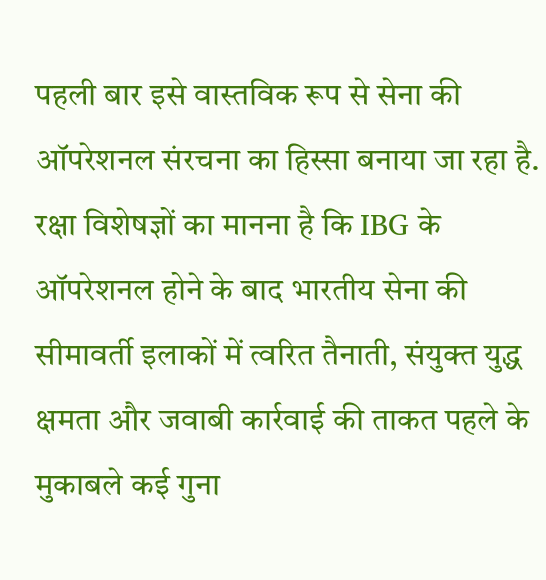पहली बार इसे वास्तविक रूप से सेना की ऑपरेशनल संरचना का हिस्सा बनाया जा रहा है.
रक्षा विशेषज्ञों का मानना है कि IBG के ऑपरेशनल होने के बाद भारतीय सेना की सीमावर्ती इलाकों में त्वरित तैनाती, संयुक्त युद्ध क्षमता और जवाबी कार्रवाई की ताकत पहले के मुकाबले कई गुना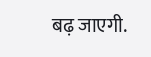बढ़ जाएगी.